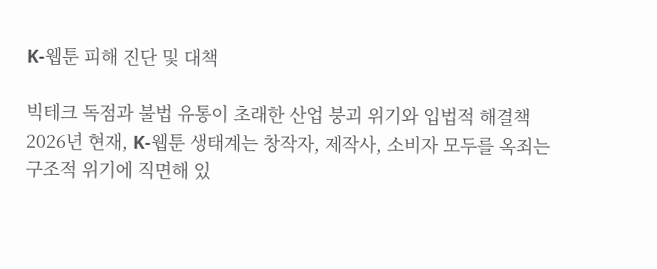K-웹툰 피해 진단 및 대책

빅테크 독점과 불법 유통이 초래한 산업 붕괴 위기와 입법적 해결책
2026년 현재, K-웹툰 생태계는 창작자, 제작사, 소비자 모두를 옥죄는 구조적 위기에 직면해 있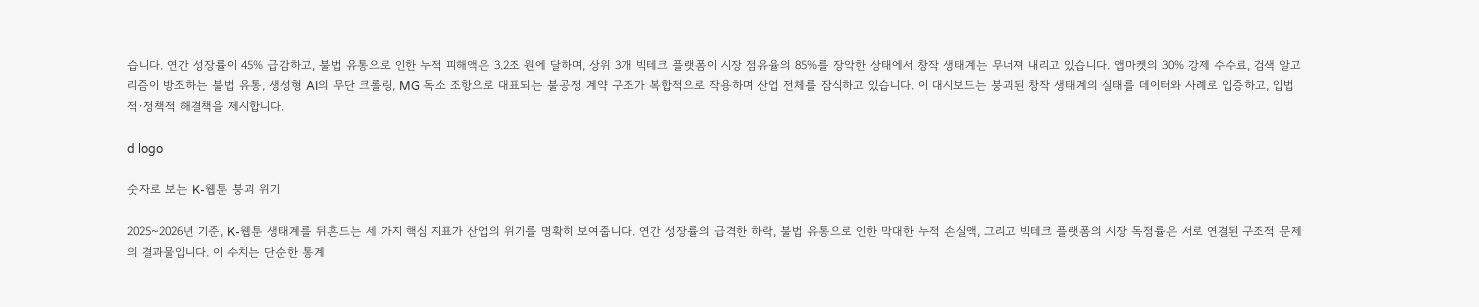습니다. 연간 성장률이 45% 급감하고, 불법 유통으로 인한 누적 피해액은 3.2조 원에 달하며, 상위 3개 빅테크 플랫폼이 시장 점유율의 85%를 장악한 상태에서 창작 생태계는 무너져 내리고 있습니다. 앱마켓의 30% 강제 수수료, 검색 알고리즘이 방조하는 불법 유통, 생성형 AI의 무단 크롤링, MG 독소 조항으로 대표되는 불공정 계약 구조가 복합적으로 작용하며 산업 전체를 잠식하고 있습니다. 이 대시보드는 붕괴된 창작 생태계의 실태를 데이터와 사례로 입증하고, 입법적·정책적 해결책을 제시합니다.

d logo

숫자로 보는 K-웹툰 붕괴 위기

2025~2026년 기준, K-웹툰 생태계를 뒤흔드는 세 가지 핵심 지표가 산업의 위기를 명확히 보여줍니다. 연간 성장률의 급격한 하락, 불법 유통으로 인한 막대한 누적 손실액, 그리고 빅테크 플랫폼의 시장 독점률은 서로 연결된 구조적 문제의 결과물입니다. 이 수치는 단순한 통계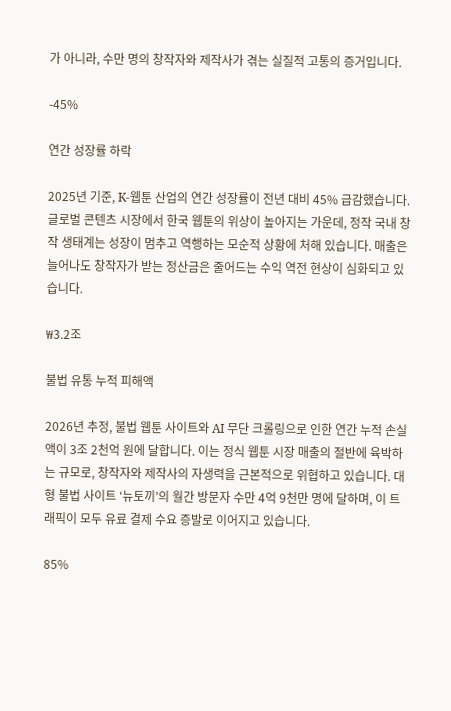가 아니라, 수만 명의 창작자와 제작사가 겪는 실질적 고통의 증거입니다.

-45%

연간 성장률 하락

2025년 기준, K-웹툰 산업의 연간 성장률이 전년 대비 45% 급감했습니다. 글로벌 콘텐츠 시장에서 한국 웹툰의 위상이 높아지는 가운데, 정작 국내 창작 생태계는 성장이 멈추고 역행하는 모순적 상황에 처해 있습니다. 매출은 늘어나도 창작자가 받는 정산금은 줄어드는 수익 역전 현상이 심화되고 있습니다.

₩3.2조

불법 유통 누적 피해액

2026년 추정, 불법 웹툰 사이트와 AI 무단 크롤링으로 인한 연간 누적 손실액이 3조 2천억 원에 달합니다. 이는 정식 웹툰 시장 매출의 절반에 육박하는 규모로, 창작자와 제작사의 자생력을 근본적으로 위협하고 있습니다. 대형 불법 사이트 ‘뉴토끼’의 월간 방문자 수만 4억 9천만 명에 달하며, 이 트래픽이 모두 유료 결제 수요 증발로 이어지고 있습니다.

85%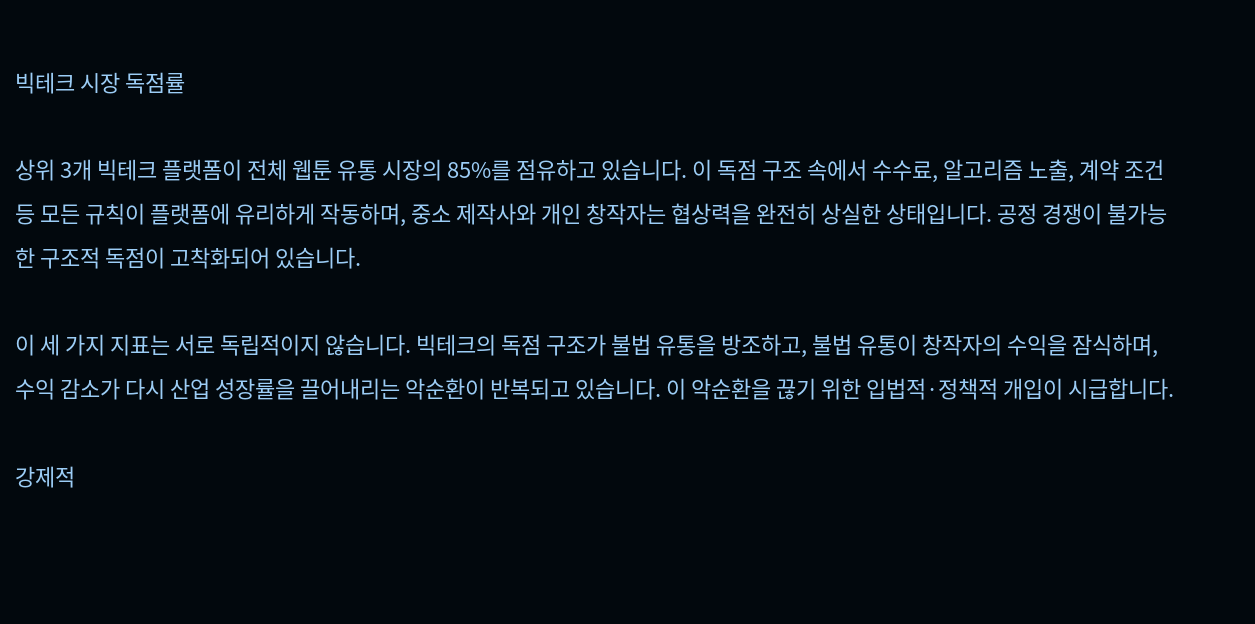빅테크 시장 독점률

상위 3개 빅테크 플랫폼이 전체 웹툰 유통 시장의 85%를 점유하고 있습니다. 이 독점 구조 속에서 수수료, 알고리즘 노출, 계약 조건 등 모든 규칙이 플랫폼에 유리하게 작동하며, 중소 제작사와 개인 창작자는 협상력을 완전히 상실한 상태입니다. 공정 경쟁이 불가능한 구조적 독점이 고착화되어 있습니다.

이 세 가지 지표는 서로 독립적이지 않습니다. 빅테크의 독점 구조가 불법 유통을 방조하고, 불법 유통이 창작자의 수익을 잠식하며, 수익 감소가 다시 산업 성장률을 끌어내리는 악순환이 반복되고 있습니다. 이 악순환을 끊기 위한 입법적·정책적 개입이 시급합니다.

강제적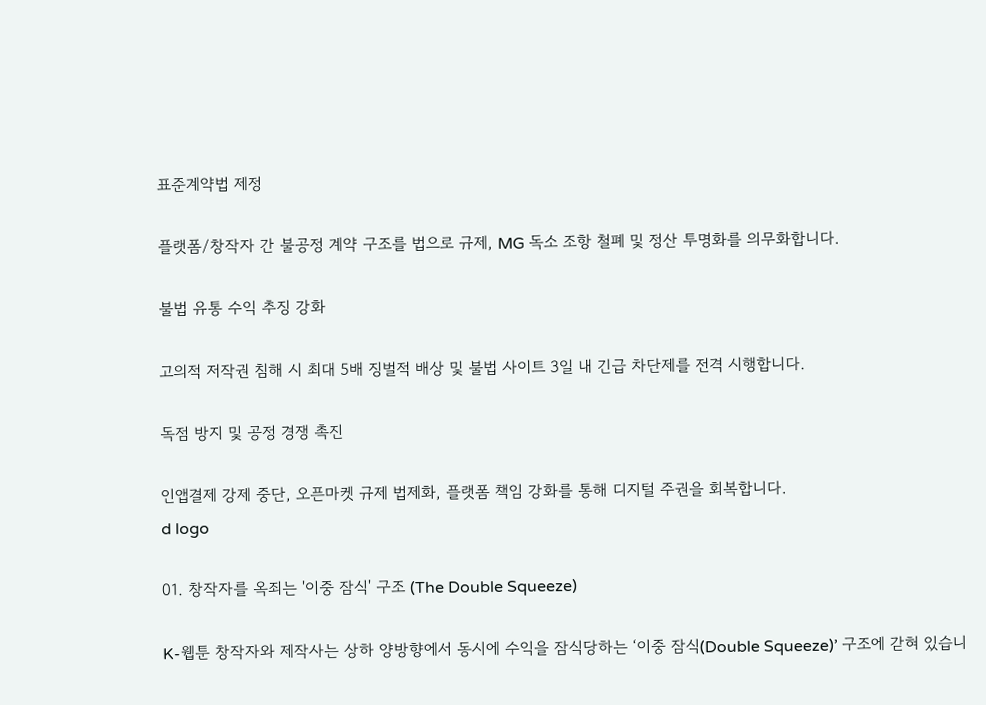표준계약법 제정

플랫폼/창작자 간 불공정 계약 구조를 법으로 규제, MG 독소 조항 철폐 및 정산 투명화를 의무화합니다.

불법 유통 수익 추징 강화

고의적 저작권 침해 시 최대 5배 징벌적 배상 및 불법 사이트 3일 내 긴급 차단제를 전격 시행합니다.

독점 방지 및 공정 경쟁 촉진

인앱결제 강제 중단, 오픈마켓 규제 법제화, 플랫폼 책임 강화를 통해 디지털 주권을 회복합니다.
d logo

01. 창작자를 옥죄는 '이중 잠식' 구조 (The Double Squeeze)

K-웹툰 창작자와 제작사는 상하 양방향에서 동시에 수익을 잠식당하는 ‘이중 잠식(Double Squeeze)’ 구조에 갇혀 있습니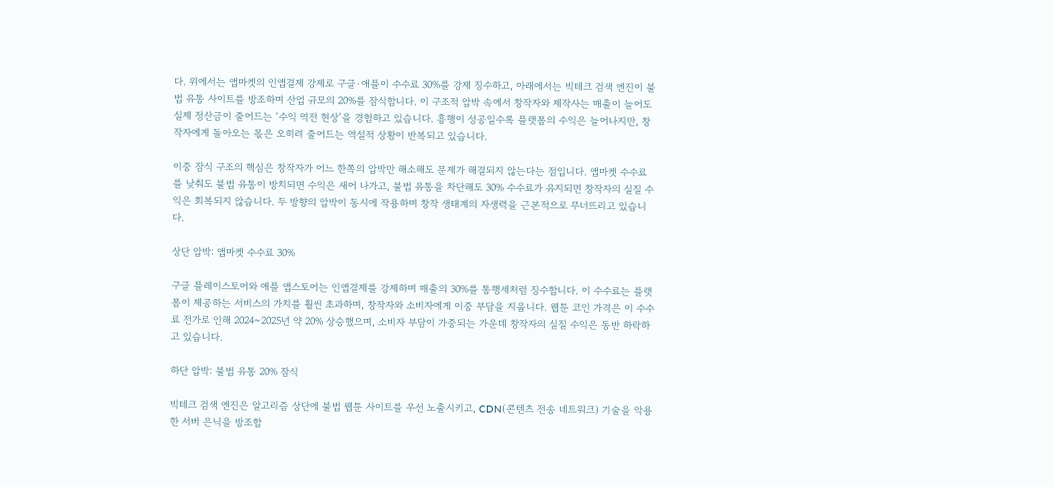다. 위에서는 앱마켓의 인앱결제 강제로 구글·애플이 수수료 30%를 강제 징수하고, 아래에서는 빅테크 검색 엔진이 불법 유통 사이트를 방조하며 산업 규모의 20%를 잠식합니다. 이 구조적 압박 속에서 창작자와 제작사는 매출이 늘어도 실제 정산금이 줄어드는 ‘수익 역전 현상’을 경험하고 있습니다. 흥행이 성공일수록 플랫폼의 수익은 늘어나지만, 창작자에게 돌아오는 몫은 오히려 줄어드는 역설적 상황이 반복되고 있습니다.

이중 잠식 구조의 핵심은 창작자가 어느 한쪽의 압박만 해소해도 문제가 해결되지 않는다는 점입니다. 앱마켓 수수료를 낮춰도 불법 유통이 방치되면 수익은 새어 나가고, 불법 유통을 차단해도 30% 수수료가 유지되면 창작자의 실질 수익은 회복되지 않습니다. 두 방향의 압박이 동시에 작용하며 창작 생태계의 자생력을 근본적으로 무너뜨리고 있습니다.

상단 압박: 앱마켓 수수료 30%

구글 플레이스토어와 애플 앱스토어는 인앱결제를 강제하며 매출의 30%를 통행세처럼 징수합니다. 이 수수료는 플랫폼이 제공하는 서비스의 가치를 훨씬 초과하며, 창작자와 소비자에게 이중 부담을 지웁니다. 웹툰 코인 가격은 이 수수료 전가로 인해 2024~2025년 약 20% 상승했으며, 소비자 부담이 가중되는 가운데 창작자의 실질 수익은 동반 하락하고 있습니다.

하단 압박: 불법 유통 20% 잠식

빅테크 검색 엔진은 알고리즘 상단에 불법 웹툰 사이트를 우선 노출시키고, CDN(콘텐츠 전송 네트워크) 기술을 악용한 서버 은닉을 방조합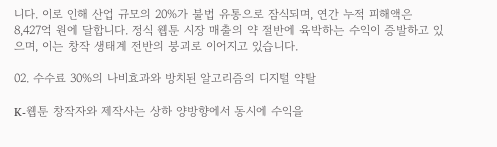니다. 이로 인해 산업 규모의 20%가 불법 유통으로 잠식되며, 연간 누적 피해액은 8,427억 원에 달합니다. 정식 웹툰 시장 매출의 약 절반에 육박하는 수익이 증발하고 있으며, 이는 창작 생태계 전반의 붕괴로 이어지고 있습니다.

02. 수수료 30%의 나비효과와 방치된 알고리즘의 디지털 약탈

K-웹툰 창작자와 제작사는 상하 양방향에서 동시에 수익을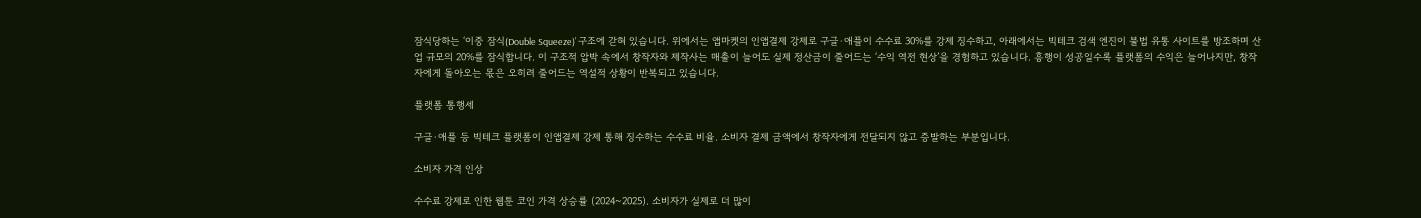잠식당하는 ‘이중 잠식(Double Squeeze)’ 구조에 갇혀 있습니다. 위에서는 앱마켓의 인앱결제 강제로 구글·애플이 수수료 30%를 강제 징수하고, 아래에서는 빅테크 검색 엔진이 불법 유통 사이트를 방조하며 산업 규모의 20%를 잠식합니다. 이 구조적 압박 속에서 창작자와 제작사는 매출이 늘어도 실제 정산금이 줄어드는 ‘수익 역전 현상’을 경험하고 있습니다. 흥행이 성공일수록 플랫폼의 수익은 늘어나지만, 창작자에게 돌아오는 몫은 오히려 줄어드는 역설적 상황이 반복되고 있습니다.

플랫폼 통행세

구글·애플 등 빅테크 플랫폼이 인앱결제 강제 통해 징수하는 수수료 비율. 소비자 결제 금액에서 창작자에게 전달되지 않고 증발하는 부분입니다.

소비자 가격 인상

수수료 강제로 인한 웹툰 코인 가격 상승률 (2024~2025). 소비자가 실제로 더 많이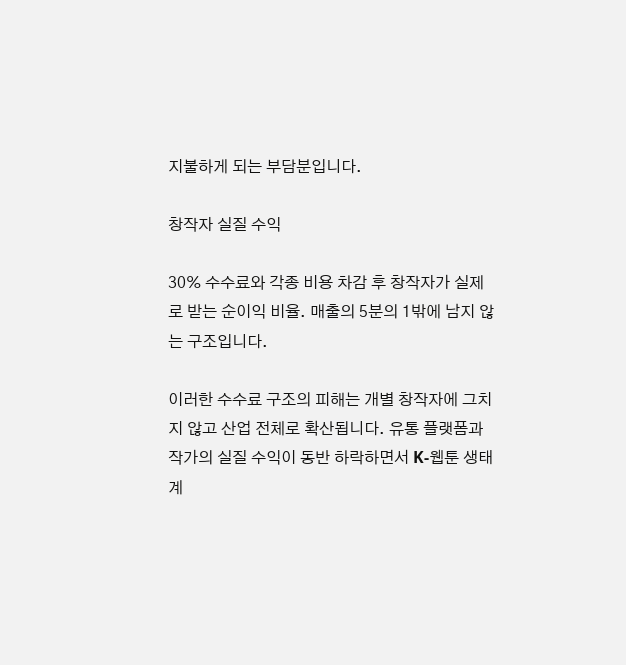지불하게 되는 부담분입니다.

창작자 실질 수익

30% 수수료와 각종 비용 차감 후 창작자가 실제로 받는 순이익 비율. 매출의 5분의 1밖에 남지 않는 구조입니다.

이러한 수수료 구조의 피해는 개별 창작자에 그치지 않고 산업 전체로 확산됩니다. 유통 플랫폼과 작가의 실질 수익이 동반 하락하면서 K-웹툰 생태계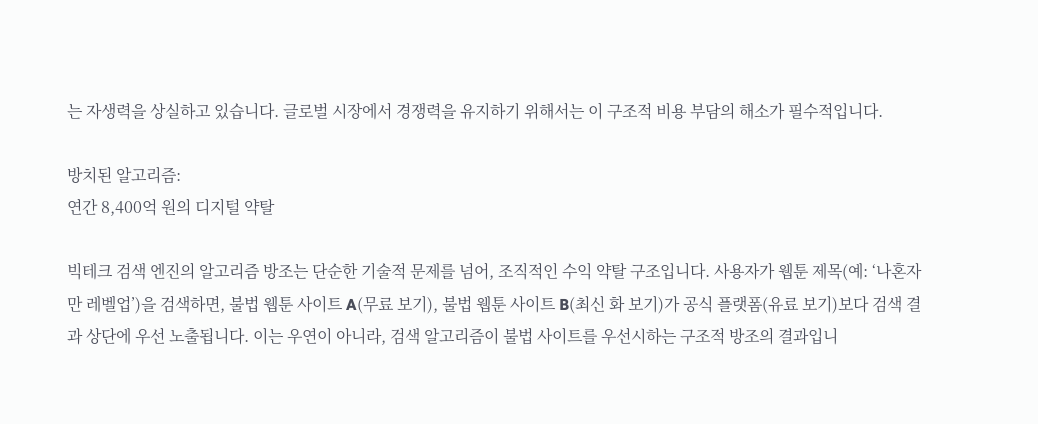는 자생력을 상실하고 있습니다. 글로벌 시장에서 경쟁력을 유지하기 위해서는 이 구조적 비용 부담의 해소가 필수적입니다.

방치된 알고리즘:
연간 8,400억 원의 디지털 약탈

빅테크 검색 엔진의 알고리즘 방조는 단순한 기술적 문제를 넘어, 조직적인 수익 약탈 구조입니다. 사용자가 웹툰 제목(예: ‘나혼자만 레벨업’)을 검색하면, 불법 웹툰 사이트 A(무료 보기), 불법 웹툰 사이트 B(최신 화 보기)가 공식 플랫폼(유료 보기)보다 검색 결과 상단에 우선 노출됩니다. 이는 우연이 아니라, 검색 알고리즘이 불법 사이트를 우선시하는 구조적 방조의 결과입니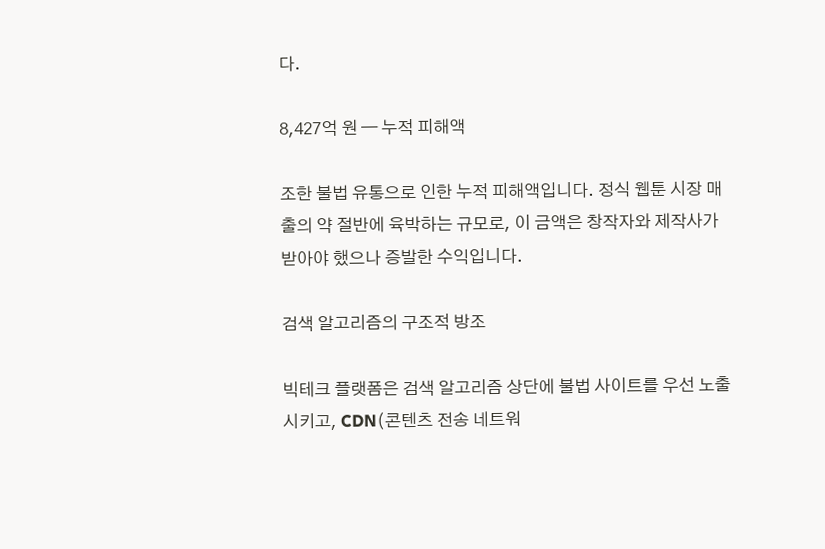다.

8,427억 원 — 누적 피해액

조한 불법 유통으로 인한 누적 피해액입니다. 정식 웹툰 시장 매출의 약 절반에 육박하는 규모로, 이 금액은 창작자와 제작사가 받아야 했으나 증발한 수익입니다.

검색 알고리즘의 구조적 방조

빅테크 플랫폼은 검색 알고리즘 상단에 불법 사이트를 우선 노출시키고, CDN(콘텐츠 전송 네트워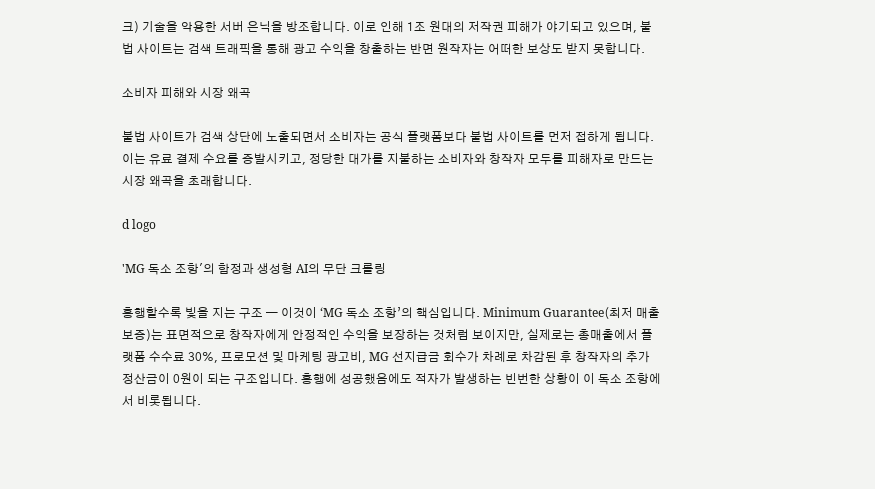크) 기술을 악용한 서버 은닉을 방조합니다. 이로 인해 1조 원대의 저작권 피해가 야기되고 있으며, 불법 사이트는 검색 트래픽을 통해 광고 수익을 창출하는 반면 원작자는 어떠한 보상도 받지 못합니다.

소비자 피해와 시장 왜곡

불법 사이트가 검색 상단에 노출되면서 소비자는 공식 플랫폼보다 불법 사이트를 먼저 접하게 됩니다. 이는 유료 결제 수요를 증발시키고, 정당한 대가를 지불하는 소비자와 창작자 모두를 피해자로 만드는 시장 왜곡을 초래합니다.

d logo

'MG 독소 조항'의 함정과 생성형 AI의 무단 크롤링

흥행할수록 빛을 지는 구조 — 이것이 ‘MG 독소 조항’의 핵심입니다. Minimum Guarantee(최저 매출 보증)는 표면적으로 창작자에게 안정적인 수익을 보장하는 것처럼 보이지만, 실제로는 총매출에서 플랫폼 수수료 30%, 프로모션 및 마케팅 광고비, MG 선지급금 회수가 차례로 차감된 후 창작자의 추가 정산금이 0원이 되는 구조입니다. 흥행에 성공했음에도 적자가 발생하는 빈번한 상황이 이 독소 조항에서 비롯됩니다.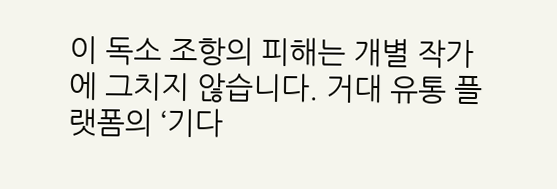이 독소 조항의 피해는 개별 작가에 그치지 않습니다. 거대 유통 플랫폼의 ‘기다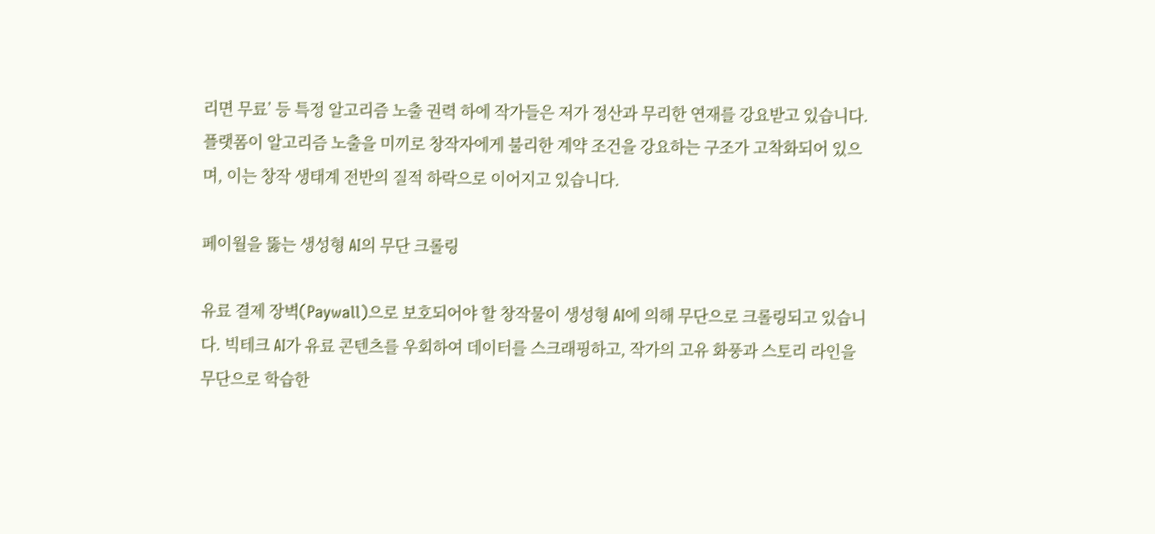리면 무료’ 등 특정 알고리즘 노출 권력 하에 작가들은 저가 정산과 무리한 연재를 강요받고 있습니다. 플랫폼이 알고리즘 노출을 미끼로 창작자에게 불리한 계약 조건을 강요하는 구조가 고착화되어 있으며, 이는 창작 생태계 전반의 질적 하락으로 이어지고 있습니다.

페이월을 뚫는 생성형 AI의 무단 크롤링

유료 결제 장벽(Paywall)으로 보호되어야 할 창작물이 생성형 AI에 의해 무단으로 크롤링되고 있습니다. 빅테크 AI가 유료 콘텐츠를 우회하여 데이터를 스크래핑하고, 작가의 고유 화풍과 스토리 라인을 무단으로 학습한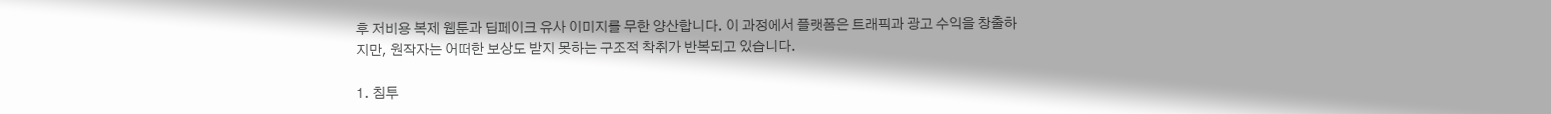후 저비용 복제 웹툰과 딥페이크 유사 이미지를 무한 양산합니다. 이 과정에서 플랫폼은 트래픽과 광고 수익을 창출하지만, 원작자는 어떠한 보상도 받지 못하는 구조적 착취가 반복되고 있습니다.

1. 침투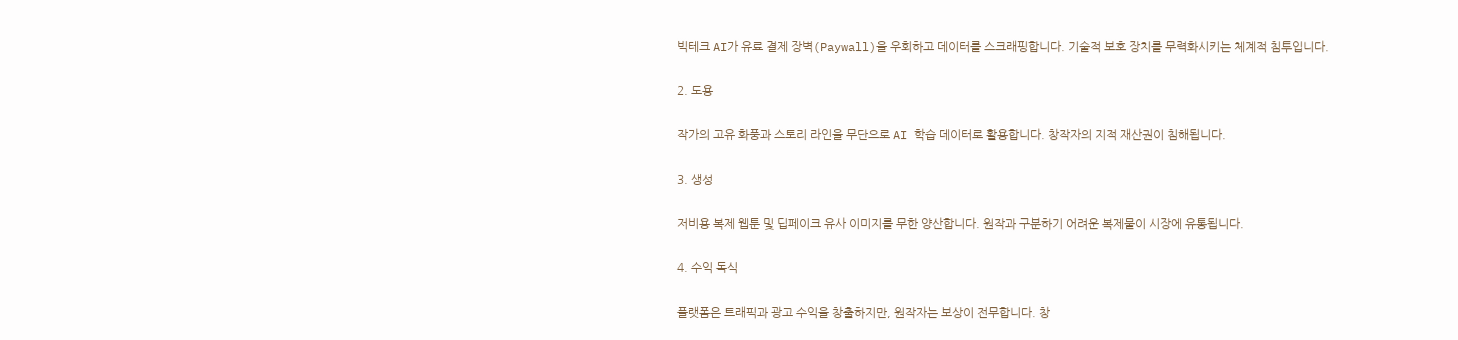빅테크 AI가 유료 결제 장벽(Paywall)을 우회하고 데이터를 스크래핑합니다. 기술적 보호 장치를 무력화시키는 체계적 침투입니다.

2. 도용

작가의 고유 화풍과 스토리 라인을 무단으로 AI 학습 데이터로 활용합니다. 창작자의 지적 재산권이 침해됩니다.

3. 생성

저비용 복제 웹툰 및 딥페이크 유사 이미지를 무한 양산합니다. 원작과 구분하기 어려운 복제물이 시장에 유통됩니다.

4. 수익 독식

플랫폼은 트래픽과 광고 수익을 창출하지만, 원작자는 보상이 전무합니다. 창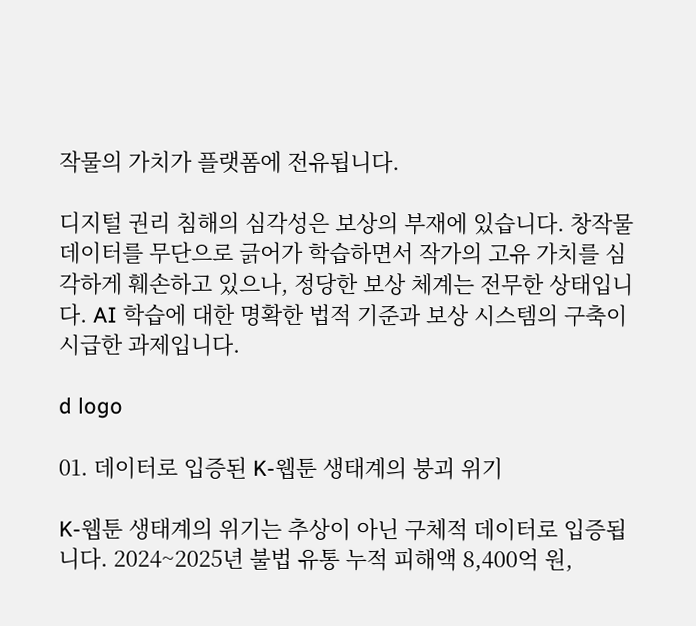작물의 가치가 플랫폼에 전유됩니다.

디지털 권리 침해의 심각성은 보상의 부재에 있습니다. 창작물 데이터를 무단으로 긁어가 학습하면서 작가의 고유 가치를 심각하게 훼손하고 있으나, 정당한 보상 체계는 전무한 상태입니다. AI 학습에 대한 명확한 법적 기준과 보상 시스템의 구축이 시급한 과제입니다.

d logo

01. 데이터로 입증된 K-웹툰 생태계의 붕괴 위기

K-웹툰 생태계의 위기는 추상이 아닌 구체적 데이터로 입증됩니다. 2024~2025년 불법 유통 누적 피해액 8,400억 원,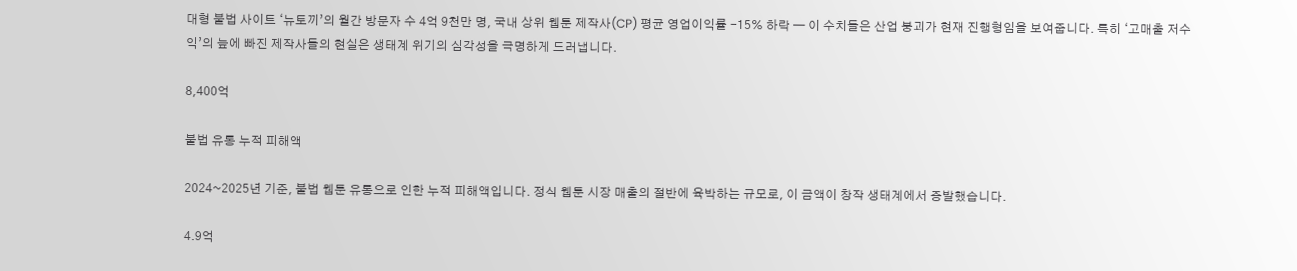대형 불법 사이트 ‘뉴토끼’의 월간 방문자 수 4억 9천만 명, 국내 상위 웹툰 제작사(CP) 평균 영업이익률 -15% 하락 — 이 수치들은 산업 붕괴가 현재 진행형임을 보여줍니다. 특히 ‘고매출 저수익’의 늪에 빠진 제작사들의 현실은 생태계 위기의 심각성을 극명하게 드러냅니다.

8,400억

불법 유통 누적 피해액

2024~2025년 기준, 불법 웹툰 유통으로 인한 누적 피해액입니다. 정식 웹툰 시장 매출의 절반에 육박하는 규모로, 이 금액이 창작 생태계에서 증발했습니다.

4.9억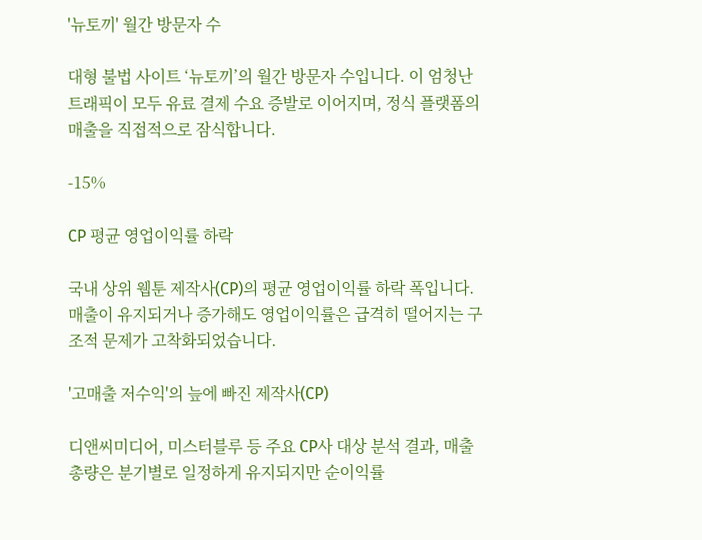'뉴토끼' 월간 방문자 수

대형 불법 사이트 ‘뉴토끼’의 월간 방문자 수입니다. 이 엄청난 트래픽이 모두 유료 결제 수요 증발로 이어지며, 정식 플랫폼의 매출을 직접적으로 잠식합니다.

-15%

CP 평균 영업이익률 하락

국내 상위 웹툰 제작사(CP)의 평균 영업이익률 하락 폭입니다. 매출이 유지되거나 증가해도 영업이익률은 급격히 떨어지는 구조적 문제가 고착화되었습니다.

'고매출 저수익'의 늪에 빠진 제작사(CP)

디앤씨미디어, 미스터블루 등 주요 CP사 대상 분석 결과, 매출 총량은 분기별로 일정하게 유지되지만 순이익률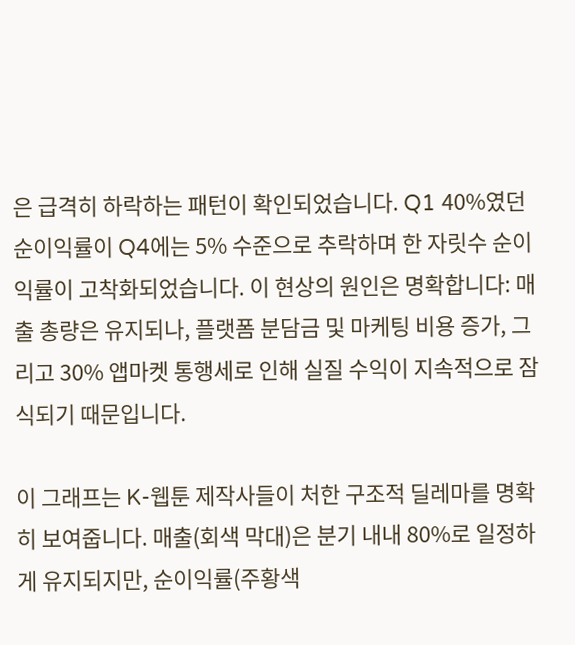은 급격히 하락하는 패턴이 확인되었습니다. Q1 40%였던 순이익률이 Q4에는 5% 수준으로 추락하며 한 자릿수 순이익률이 고착화되었습니다. 이 현상의 원인은 명확합니다: 매출 총량은 유지되나, 플랫폼 분담금 및 마케팅 비용 증가, 그리고 30% 앱마켓 통행세로 인해 실질 수익이 지속적으로 잠식되기 때문입니다.

이 그래프는 K-웹툰 제작사들이 처한 구조적 딜레마를 명확히 보여줍니다. 매출(회색 막대)은 분기 내내 80%로 일정하게 유지되지만, 순이익률(주황색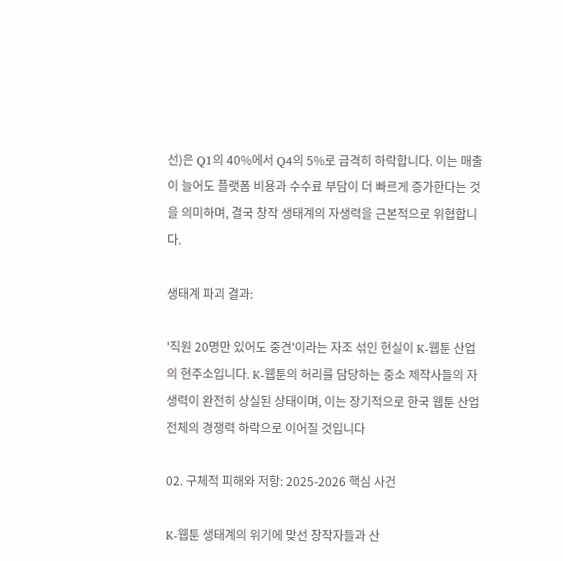선)은 Q1의 40%에서 Q4의 5%로 급격히 하락합니다. 이는 매출이 늘어도 플랫폼 비용과 수수료 부담이 더 빠르게 증가한다는 것을 의미하며, 결국 창작 생태계의 자생력을 근본적으로 위협합니다.

생태계 파괴 결과:

'직원 20명만 있어도 중견'이라는 자조 섞인 현실이 K-웹툰 산업의 현주소입니다. K-웹툰의 허리를 담당하는 중소 제작사들의 자생력이 완전히 상실된 상태이며, 이는 장기적으로 한국 웹툰 산업 전체의 경쟁력 하락으로 이어질 것입니다

02. 구체적 피해와 저항: 2025-2026 핵심 사건

K-웹툰 생태계의 위기에 맞선 창작자들과 산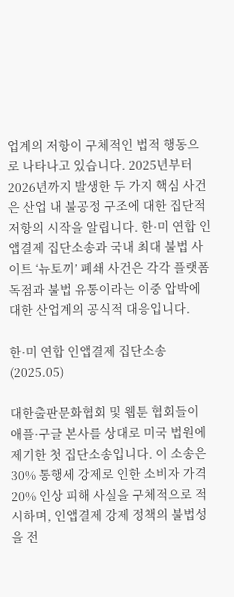업계의 저항이 구체적인 법적 행동으로 나타나고 있습니다. 2025년부터 2026년까지 발생한 두 가지 핵심 사건은 산업 내 불공정 구조에 대한 집단적 저항의 시작을 알립니다. 한·미 연합 인앱결제 집단소송과 국내 최대 불법 사이트 ‘뉴토끼’ 폐쇄 사건은 각각 플랫폼 독점과 불법 유통이라는 이중 압박에 대한 산업계의 공식적 대응입니다.

한·미 연합 인앱결제 집단소송 (2025.05)

대한출판문화협회 및 웹툰 협회들이 애플·구글 본사를 상대로 미국 법원에 제기한 첫 집단소송입니다. 이 소송은 30% 통행세 강제로 인한 소비자 가격 20% 인상 피해 사실을 구체적으로 적시하며, 인앱결제 강제 정책의 불법성을 전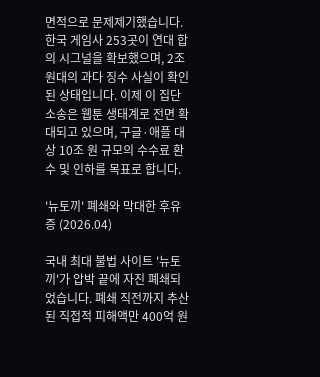면적으로 문제제기했습니다. 한국 게임사 253곳이 연대 합의 시그널을 확보했으며, 2조 원대의 과다 징수 사실이 확인된 상태입니다. 이제 이 집단소송은 웹툰 생태계로 전면 확대되고 있으며, 구글·애플 대상 10조 원 규모의 수수료 환수 및 인하를 목표로 합니다.

'뉴토끼' 폐쇄와 막대한 후유증 (2026.04)

국내 최대 불법 사이트 '뉴토끼'가 압박 끝에 자진 폐쇄되었습니다. 폐쇄 직전까지 추산된 직접적 피해액만 400억 원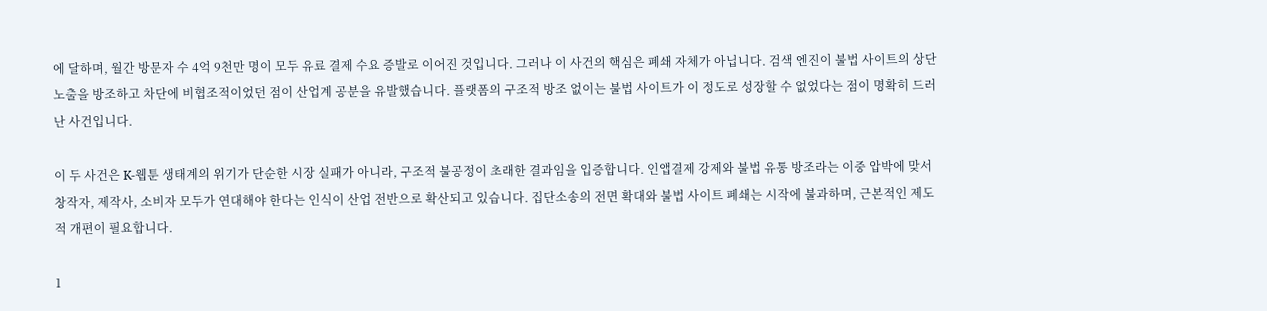에 달하며, 월간 방문자 수 4억 9천만 명이 모두 유료 결제 수요 증발로 이어진 것입니다. 그러나 이 사건의 핵심은 폐쇄 자체가 아닙니다. 검색 엔진이 불법 사이트의 상단 노출을 방조하고 차단에 비협조적이었던 점이 산업계 공분을 유발했습니다. 플랫폼의 구조적 방조 없이는 불법 사이트가 이 정도로 성장할 수 없었다는 점이 명확히 드러난 사건입니다.

이 두 사건은 K-웹툰 생태계의 위기가 단순한 시장 실패가 아니라, 구조적 불공정이 초래한 결과임을 입증합니다. 인앱결제 강제와 불법 유통 방조라는 이중 압박에 맞서 창작자, 제작사, 소비자 모두가 연대해야 한다는 인식이 산업 전반으로 확산되고 있습니다. 집단소송의 전면 확대와 불법 사이트 폐쇄는 시작에 불과하며, 근본적인 제도적 개편이 필요합니다.

1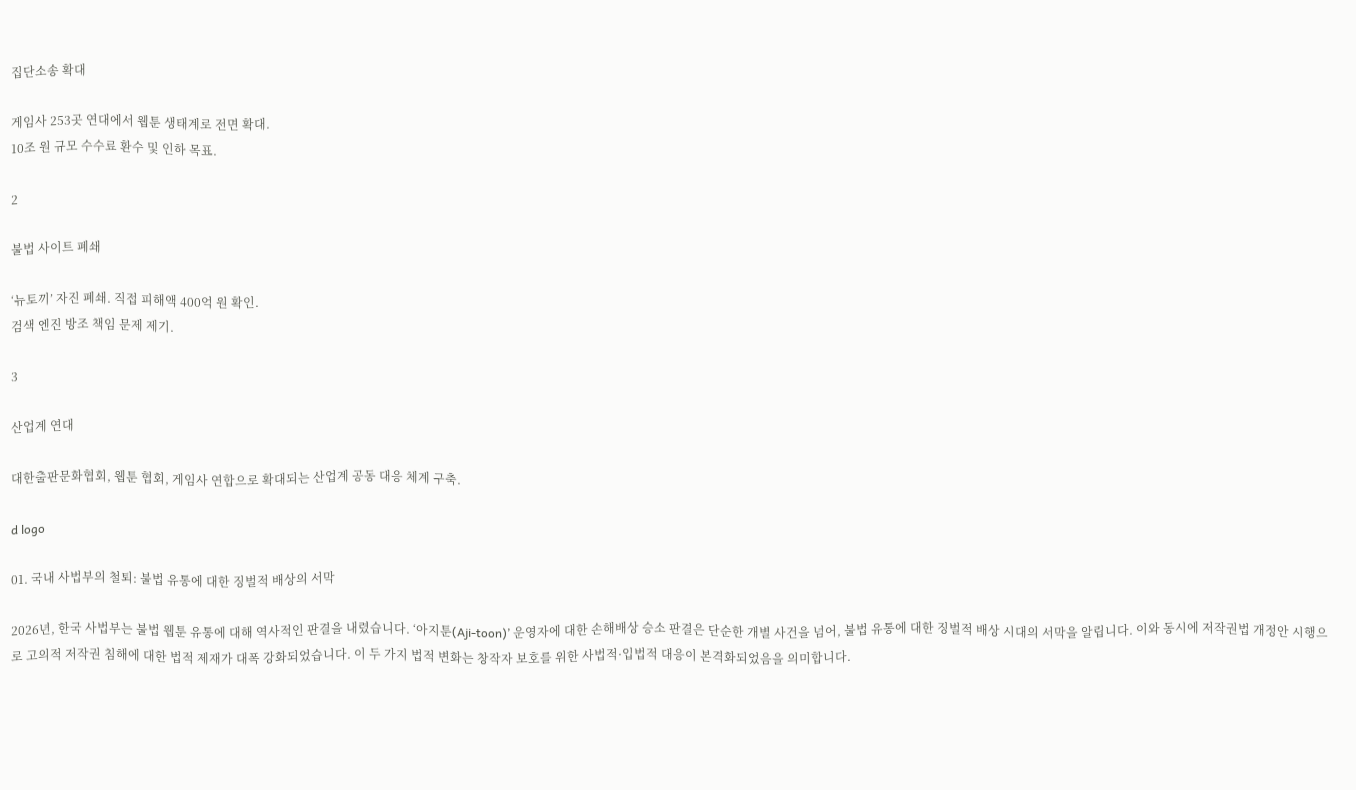집단소송 확대

게임사 253곳 연대에서 웹툰 생태계로 전면 확대.
10조 원 규모 수수료 환수 및 인하 목표.

2

불법 사이트 폐쇄

‘뉴토끼’ 자진 폐쇄. 직접 피해액 400억 원 확인.
검색 엔진 방조 책임 문제 제기.

3

산업계 연대

대한출판문화협회, 웹툰 협회, 게임사 연합으로 확대되는 산업계 공동 대응 체계 구축.

d logo

01. 국내 사법부의 철퇴: 불법 유통에 대한 징벌적 배상의 서막

2026년, 한국 사법부는 불법 웹툰 유통에 대해 역사적인 판결을 내렸습니다. ‘아지툰(Aji-toon)’ 운영자에 대한 손해배상 승소 판결은 단순한 개별 사건을 넘어, 불법 유통에 대한 징벌적 배상 시대의 서막을 알립니다. 이와 동시에 저작권법 개정안 시행으로 고의적 저작권 침해에 대한 법적 제재가 대폭 강화되었습니다. 이 두 가지 법적 변화는 창작자 보호를 위한 사법적·입법적 대응이 본격화되었음을 의미합니다.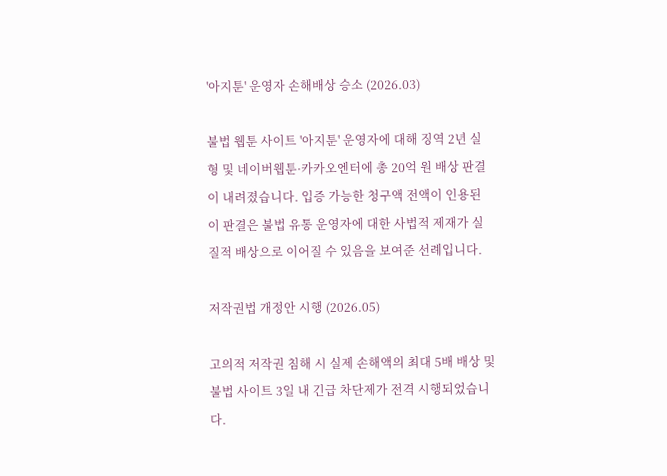'아지툰' 운영자 손해배상 승소 (2026.03)

불법 웹툰 사이트 '아지툰' 운영자에 대해 징역 2년 실형 및 네이버웹툰·카카오엔터에 총 20억 원 배상 판결이 내려졌습니다. 입증 가능한 청구액 전액이 인용된 이 판결은 불법 유통 운영자에 대한 사법적 제재가 실질적 배상으로 이어질 수 있음을 보여준 선례입니다.

저작권법 개정안 시행 (2026.05)

고의적 저작권 침해 시 실제 손해액의 최대 5배 배상 및 불법 사이트 3일 내 긴급 차단제가 전격 시행되었습니다.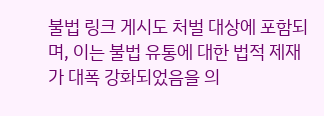불법 링크 게시도 처벌 대상에 포함되며, 이는 불법 유통에 대한 법적 제재가 대폭 강화되었음을 의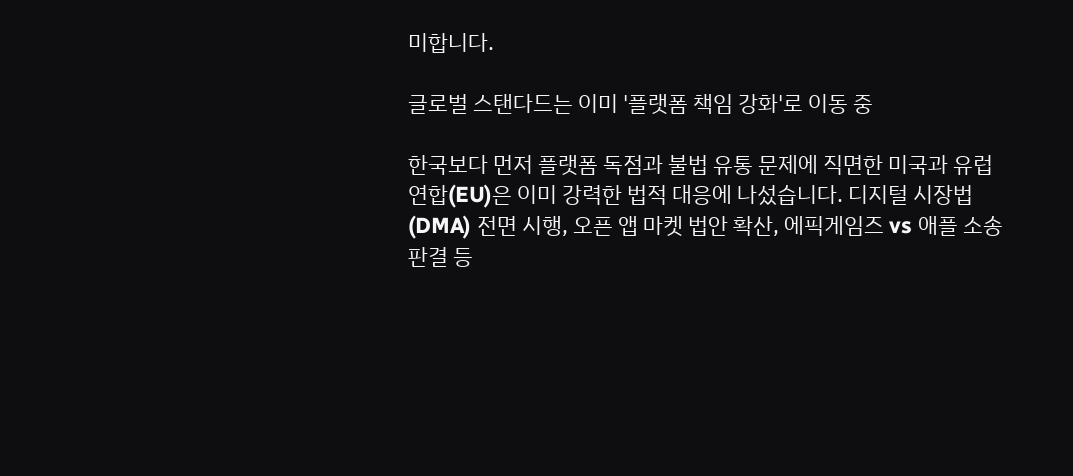미합니다.

글로벌 스탠다드는 이미 '플랫폼 책임 강화'로 이동 중

한국보다 먼저 플랫폼 독점과 불법 유통 문제에 직면한 미국과 유럽연합(EU)은 이미 강력한 법적 대응에 나섰습니다. 디지털 시장법(DMA) 전면 시행, 오픈 앱 마켓 법안 확산, 에픽게임즈 vs 애플 소송 판결 등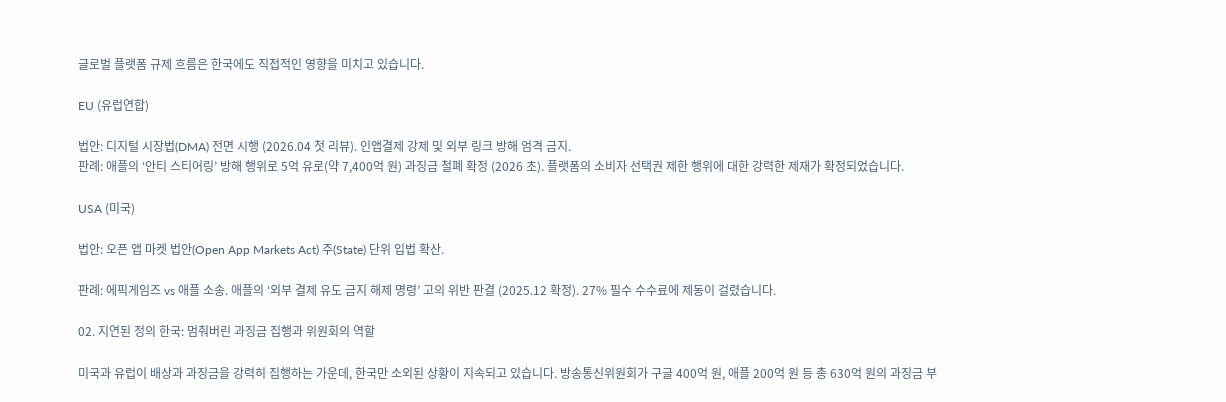글로벌 플랫폼 규제 흐름은 한국에도 직접적인 영향을 미치고 있습니다.

EU (유럽연합)

법안: 디지털 시장법(DMA) 전면 시행 (2026.04 첫 리뷰). 인앱결제 강제 및 외부 링크 방해 엄격 금지.
판례: 애플의 ‘안티 스티어링’ 방해 행위로 5억 유로(약 7,400억 원) 과징금 철폐 확정 (2026 초). 플랫폼의 소비자 선택권 제한 행위에 대한 강력한 제재가 확정되었습니다.

USA (미국)

법안: 오픈 앱 마켓 법안(Open App Markets Act) 주(State) 단위 입법 확산.

판례: 에픽게임즈 vs 애플 소송. 애플의 ‘외부 결제 유도 금지 해제 명령’ 고의 위반 판결 (2025.12 확정). 27% 필수 수수료에 제동이 걸렸습니다.

02. 지연된 정의 한국: 멈춰버린 과징금 집행과 위원회의 역할

미국과 유럽이 배상과 과징금을 강력히 집행하는 가운데, 한국만 소외된 상황이 지속되고 있습니다. 방송통신위원회가 구글 400억 원, 애플 200억 원 등 총 630억 원의 과징금 부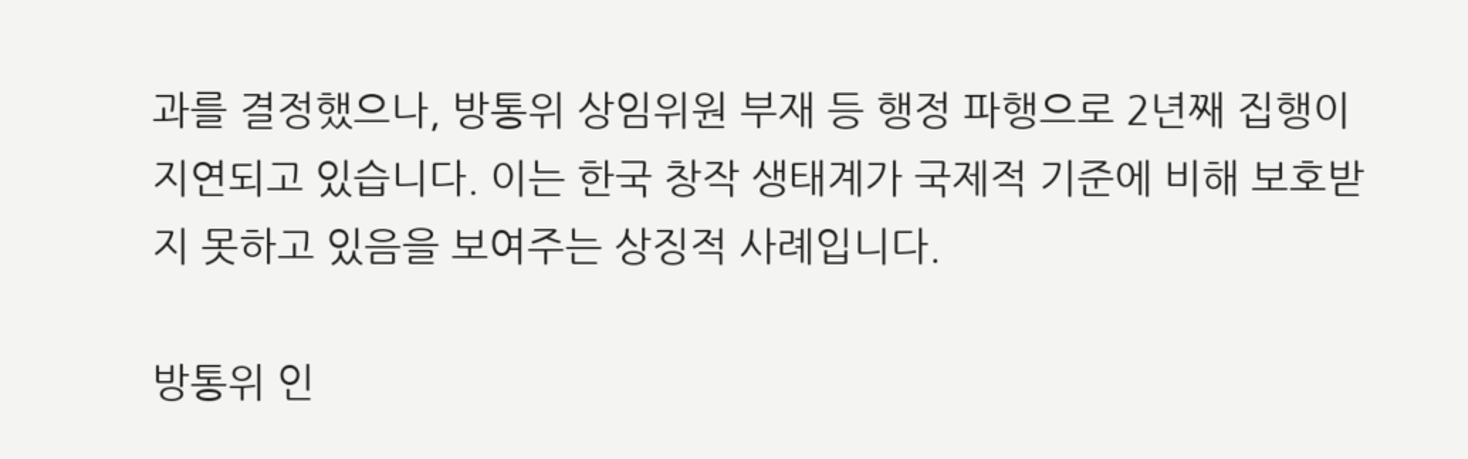과를 결정했으나, 방통위 상임위원 부재 등 행정 파행으로 2년째 집행이 지연되고 있습니다. 이는 한국 창작 생태계가 국제적 기준에 비해 보호받지 못하고 있음을 보여주는 상징적 사례입니다.

방통위 인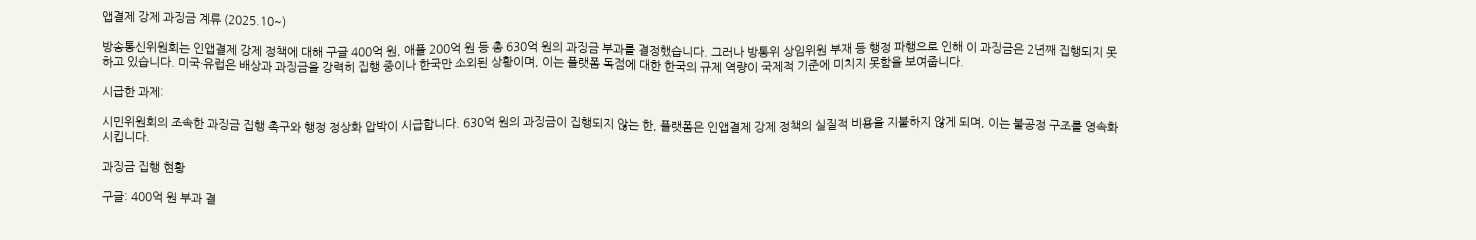앱결제 강제 과징금 계류 (2025.10~)

방송통신위원회는 인앱결제 강제 정책에 대해 구글 400억 원, 애플 200억 원 등 총 630억 원의 과징금 부과를 결정했습니다. 그러나 방통위 상임위원 부재 등 행정 파행으로 인해 이 과징금은 2년째 집행되지 못하고 있습니다. 미국·유럽은 배상과 과징금을 강력히 집행 중이나 한국만 소외된 상황이며, 이는 플랫폼 독점에 대한 한국의 규제 역량이 국제적 기준에 미치지 못함을 보여줍니다.

시급한 과제:

시민위원회의 조속한 과징금 집행 촉구와 행정 정상화 압박이 시급합니다. 630억 원의 과징금이 집행되지 않는 한, 플랫폼은 인앱결제 강제 정책의 실질적 비용을 지불하지 않게 되며, 이는 불공정 구조를 영속화시킵니다.

과징금 집행 현황

구글: 400억 원 부과 결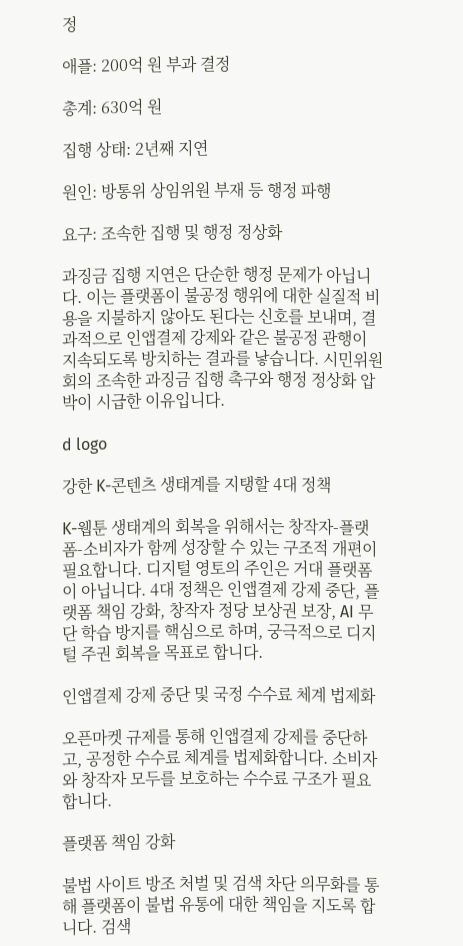정

애플: 200억 원 부과 결정

총계: 630억 원

집행 상태: 2년째 지연

원인: 방통위 상임위원 부재 등 행정 파행

요구: 조속한 집행 및 행정 정상화

과징금 집행 지연은 단순한 행정 문제가 아닙니다. 이는 플랫폼이 불공정 행위에 대한 실질적 비용을 지불하지 않아도 된다는 신호를 보내며, 결과적으로 인앱결제 강제와 같은 불공정 관행이 지속되도록 방치하는 결과를 낳습니다. 시민위원회의 조속한 과징금 집행 촉구와 행정 정상화 압박이 시급한 이유입니다.

d logo

강한 K-콘텐츠 생태계를 지탱할 4대 정책

K-웹툰 생태계의 회복을 위해서는 창작자-플랫폼-소비자가 함께 성장할 수 있는 구조적 개편이 필요합니다. 디지털 영토의 주인은 거대 플랫폼이 아닙니다. 4대 정책은 인앱결제 강제 중단, 플랫폼 책임 강화, 창작자 정당 보상권 보장, AI 무단 학습 방지를 핵심으로 하며, 궁극적으로 디지털 주권 회복을 목표로 합니다.

인앱결제 강제 중단 및 국정 수수료 체계 법제화

오픈마켓 규제를 통해 인앱결제 강제를 중단하고, 공정한 수수료 체계를 법제화합니다. 소비자와 창작자 모두를 보호하는 수수료 구조가 필요합니다.

플랫폼 책임 강화

불법 사이트 방조 처벌 및 검색 차단 의무화를 통해 플랫폼이 불법 유통에 대한 책임을 지도록 합니다. 검색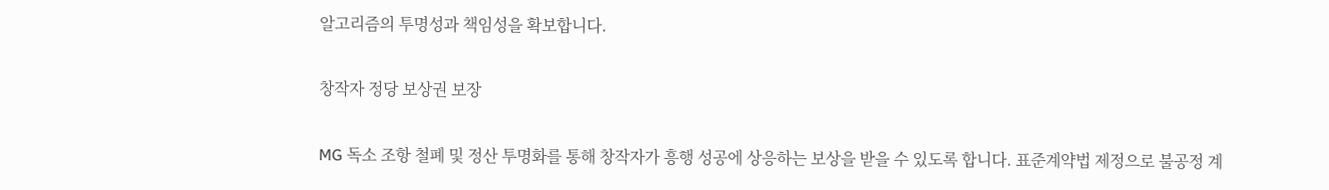알고리즘의 투명성과 책임성을 확보합니다.

창작자 정당 보상권 보장

MG 독소 조항 철폐 및 정산 투명화를 통해 창작자가 흥행 성공에 상응하는 보상을 받을 수 있도록 합니다. 표준계약법 제정으로 불공정 계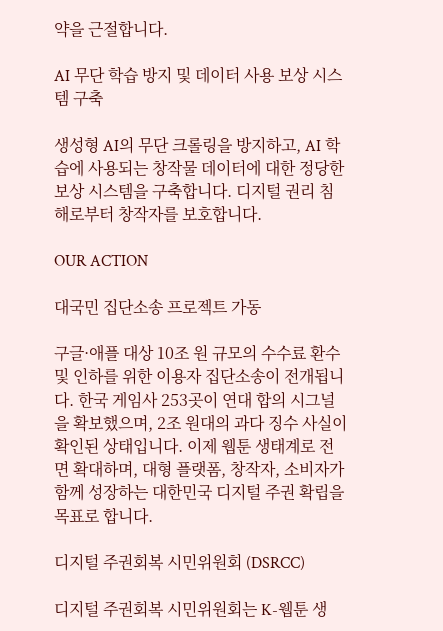약을 근절합니다.

AI 무단 학습 방지 및 데이터 사용 보상 시스템 구축

생성형 AI의 무단 크롤링을 방지하고, AI 학습에 사용되는 창작물 데이터에 대한 정당한 보상 시스템을 구축합니다. 디지털 권리 침해로부터 창작자를 보호합니다.

OUR ACTION

대국민 집단소송 프로젝트 가동

구글·애플 대상 10조 원 규모의 수수료 환수 및 인하를 위한 이용자 집단소송이 전개됩니다. 한국 게임사 253곳이 연대 합의 시그널을 확보했으며, 2조 원대의 과다 징수 사실이 확인된 상태입니다. 이제 웹툰 생태계로 전면 확대하며, 대형 플랫폼, 창작자, 소비자가 함께 성장하는 대한민국 디지털 주권 확립을 목표로 합니다.

디지털 주권회복 시민위원회 (DSRCC)

디지털 주권회복 시민위원회는 K-웹툰 생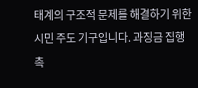태계의 구조적 문제를 해결하기 위한 시민 주도 기구입니다. 과징금 집행 촉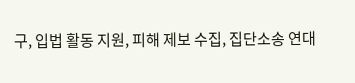구, 입법 활동 지원, 피해 제보 수집, 집단소송 연대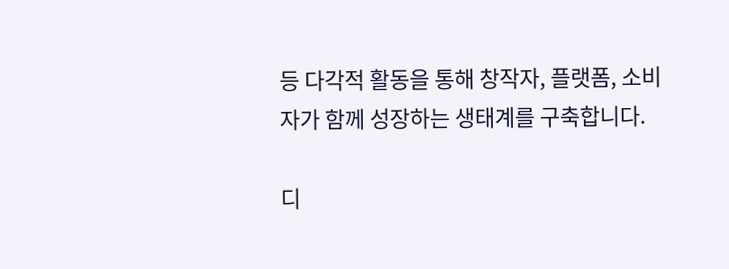등 다각적 활동을 통해 창작자, 플랫폼, 소비자가 함께 성장하는 생태계를 구축합니다.

디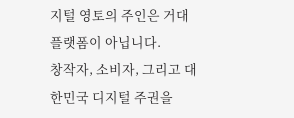지털 영토의 주인은 거대 플랫폼이 아닙니다.
창작자, 소비자, 그리고 대한민국 디지털 주권을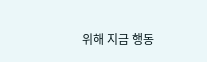위해 지금 행동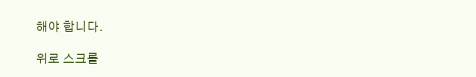해야 합니다.

위로 스크롤